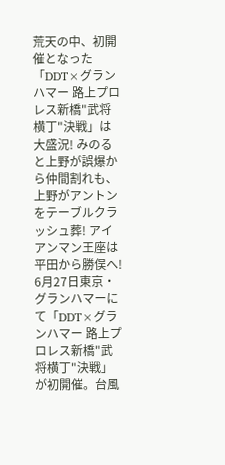荒天の中、初開催となった「DDT×グランハマー 路上プロレス新橋"武将横丁"決戦」は大盛況! みのると上野が誤爆から仲間割れも、上野がアントンをテーブルクラッシュ葬! アイアンマン王座は平田から勝俣へ!
6月27日東京・グランハマーにて「DDT×グランハマー 路上プロレス新橋"武将横丁"決戦」が初開催。台風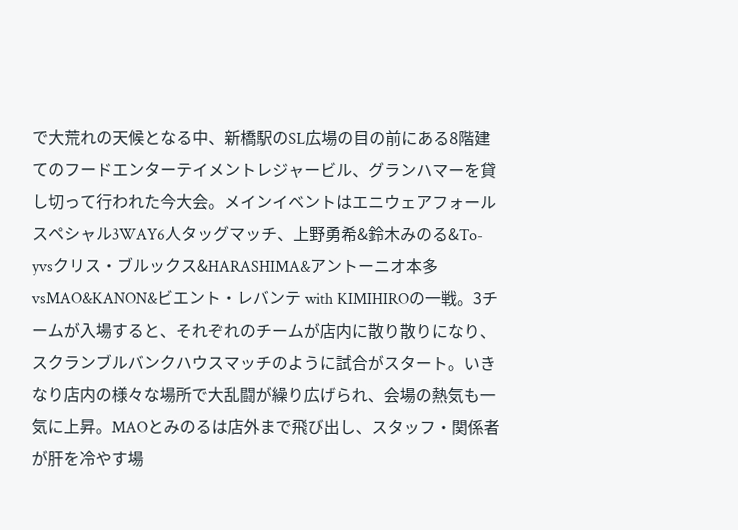で大荒れの天候となる中、新橋駅のSL広場の目の前にある8階建てのフードエンターテイメントレジャービル、グランハマーを貸し切って行われた今大会。メインイベントはエニウェアフォールスペシャル3WAY6人タッグマッチ、上野勇希&鈴木みのる&To-yvsクリス・ブルックス&HARASHIMA&アントーニオ本多vsMAO&KANON&ビエント・レバンテ with KIMIHIROの一戦。3チームが入場すると、それぞれのチームが店内に散り散りになり、スクランブルバンクハウスマッチのように試合がスタート。いきなり店内の様々な場所で大乱闘が繰り広げられ、会場の熱気も一気に上昇。MAOとみのるは店外まで飛び出し、スタッフ・関係者が肝を冷やす場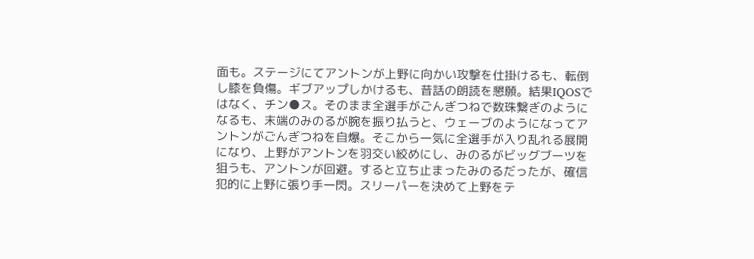面も。ステージにてアントンが上野に向かい攻撃を仕掛けるも、転倒し膝を負傷。ギブアップしかけるも、昔話の朗読を懇願。結果IQOSではなく、チン●ス。そのまま全選手がごんぎつねで数珠繋ぎのようになるも、末端のみのるが腕を振り払うと、ウェーブのようになってアントンがごんぎつねを自爆。そこから一気に全選手が入り乱れる展開になり、上野がアントンを羽交い絞めにし、みのるがビッグブーツを狙うも、アントンが回避。すると立ち止まったみのるだったが、確信犯的に上野に張り手一閃。スリーパーを決めて上野をテ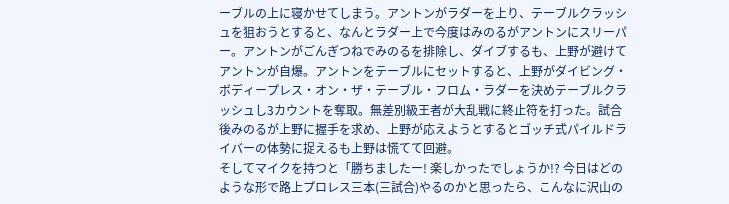ーブルの上に寝かせてしまう。アントンがラダーを上り、テーブルクラッシュを狙おうとすると、なんとラダー上で今度はみのるがアントンにスリーパー。アントンがごんぎつねでみのるを排除し、ダイブするも、上野が避けてアントンが自爆。アントンをテーブルにセットすると、上野がダイビング・ボディープレス・オン・ザ・テーブル・フロム・ラダーを決めテーブルクラッシュし3カウントを奪取。無差別級王者が大乱戦に終止符を打った。試合後みのるが上野に握手を求め、上野が応えようとするとゴッチ式パイルドライバーの体勢に捉えるも上野は慌てて回避。
そしてマイクを持つと「勝ちましたー! 楽しかったでしょうか!? 今日はどのような形で路上プロレス三本(三試合)やるのかと思ったら、こんなに沢山の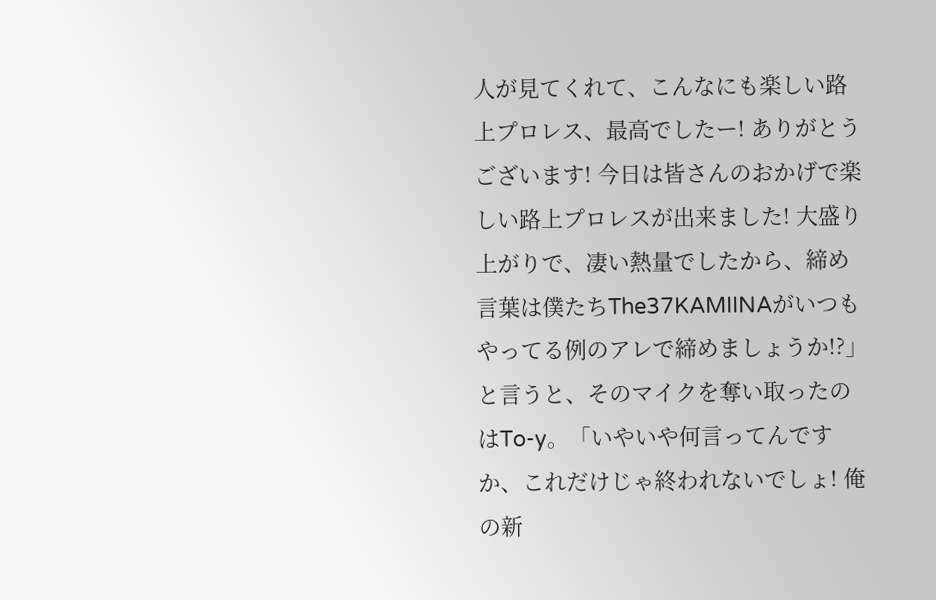人が見てくれて、こんなにも楽しい路上プロレス、最高でしたー! ありがとうございます! 今日は皆さんのおかげで楽しい路上プロレスが出来ました! 大盛り上がりで、凄い熱量でしたから、締め言葉は僕たちThe37KAMIINAがいつもやってる例のアレで締めましょうか!?」と言うと、そのマイクを奪い取ったのはTo-y。「いやいや何言ってんですか、これだけじゃ終われないでしょ! 俺の新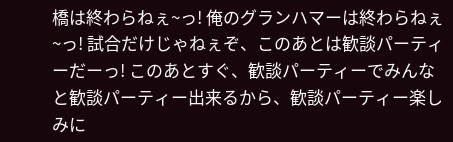橋は終わらねぇ~っ! 俺のグランハマーは終わらねぇ~っ! 試合だけじゃねぇぞ、このあとは歓談パーティーだーっ! このあとすぐ、歓談パーティーでみんなと歓談パーティー出来るから、歓談パーティー楽しみに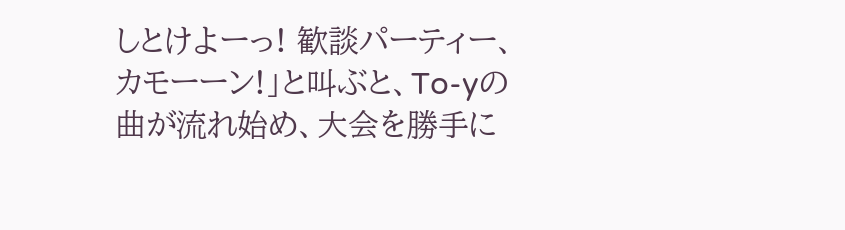しとけよーっ! 歓談パーティー、カモーーン!」と叫ぶと、To-yの曲が流れ始め、大会を勝手に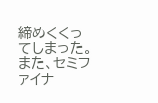締めくくってしまった。
また、セミファイナ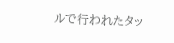ルで行われたタッ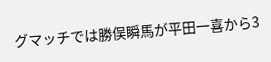グマッチでは勝俣瞬馬が平田一喜から3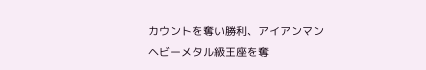カウントを奪い勝利、アイアンマンヘビーメタル級王座を奪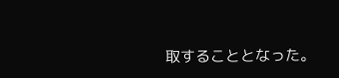取することとなった。